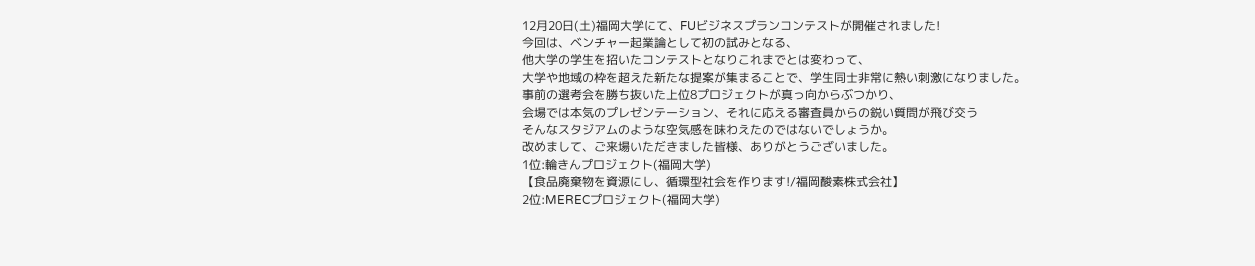12月20日(土)福岡大学にて、FUビジネスプランコンテストが開催されました!
今回は、ベンチャー起業論として初の試みとなる、
他大学の学生を招いたコンテストとなりこれまでとは変わって、
大学や地域の枠を超えた新たな提案が集まることで、学生同士非常に熱い刺激になりました。
事前の選考会を勝ち抜いた上位8プロジェクトが真っ向からぶつかり、
会場では本気のプレゼンテーション、それに応える審査員からの鋭い質問が飛び交う
そんなスタジアムのような空気感を味わえたのではないでしょうか。
改めまして、ご来場いただきました皆様、ありがとうございました。
1位:輪きんプロジェクト(福岡大学)
【食品廃棄物を資源にし、循環型社会を作ります!/福岡酸素株式会社】
2位:MERECプロジェクト(福岡大学)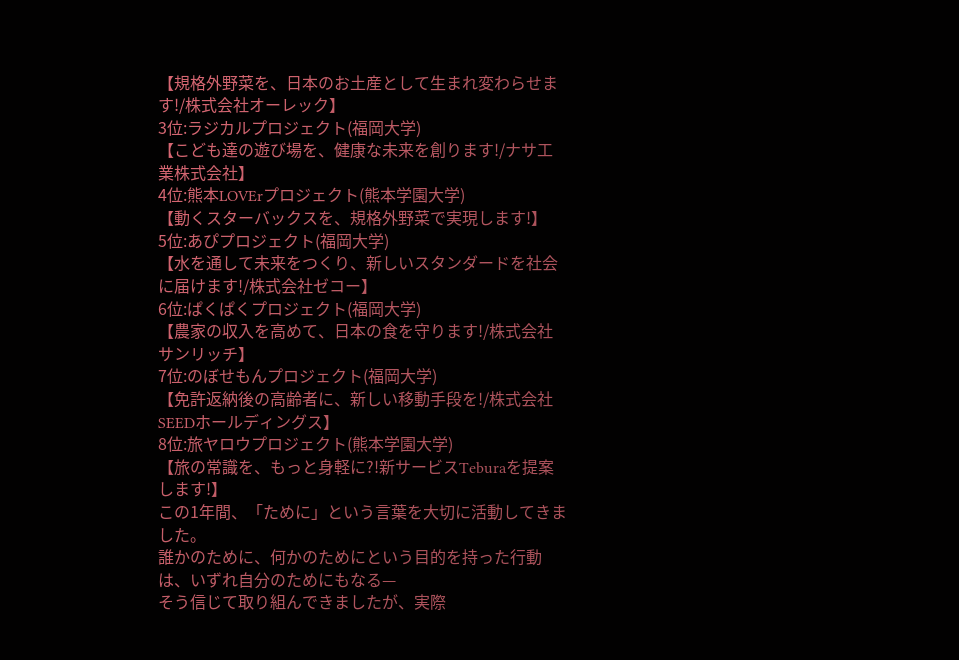【規格外野菜を、日本のお土産として生まれ変わらせます!/株式会社オーレック】
3位:ラジカルプロジェクト(福岡大学)
【こども達の遊び場を、健康な未来を創ります!/ナサ工業株式会社】
4位:熊本LOVErプロジェクト(熊本学園大学)
【動くスターバックスを、規格外野菜で実現します!】
5位:あぴプロジェクト(福岡大学)
【水を通して未来をつくり、新しいスタンダードを社会に届けます!/株式会社ゼコー】
6位:ぱくぱくプロジェクト(福岡大学)
【農家の収入を高めて、日本の食を守ります!/株式会社サンリッチ】
7位:のぼせもんプロジェクト(福岡大学)
【免許返納後の高齢者に、新しい移動手段を!/株式会社SEEDホールディングス】
8位:旅ヤロウプロジェクト(熊本学園大学)
【旅の常識を、もっと身軽に?!新サービスTeburaを提案します!】
この1年間、「ために」という言葉を大切に活動してきました。
誰かのために、何かのためにという目的を持った行動は、いずれ自分のためにもなる—
そう信じて取り組んできましたが、実際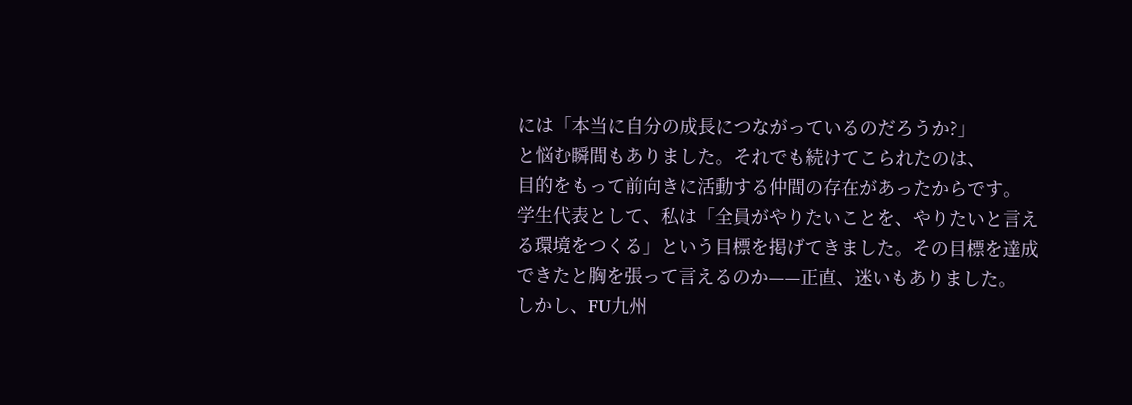には「本当に自分の成長につながっているのだろうか?」
と悩む瞬間もありました。それでも続けてこられたのは、
目的をもって前向きに活動する仲間の存在があったからです。
学生代表として、私は「全員がやりたいことを、やりたいと言える環境をつくる」という目標を掲げてきました。その目標を達成できたと胸を張って言えるのか——正直、迷いもありました。
しかし、FU九州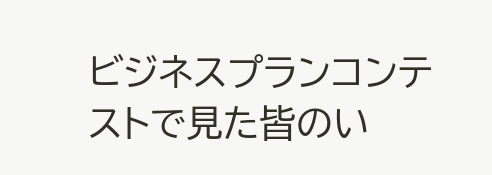ビジネスプランコンテストで見た皆のい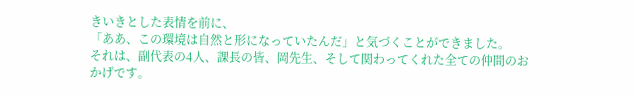きいきとした表情を前に、
「ああ、この環境は自然と形になっていたんだ」と気づくことができました。
それは、副代表の4人、課長の皆、岡先生、そして関わってくれた全ての仲間のおかげです。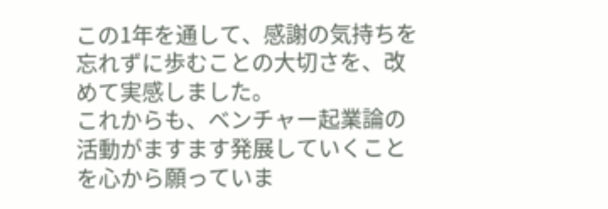この1年を通して、感謝の気持ちを忘れずに歩むことの大切さを、改めて実感しました。
これからも、ベンチャー起業論の活動がますます発展していくことを心から願っていま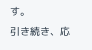す。
引き続き、応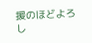援のほどよろし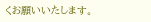くお願いいたします。